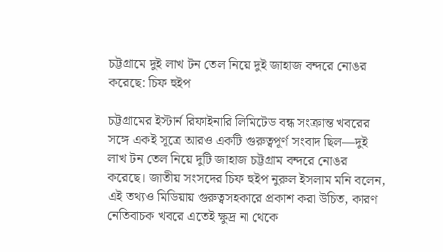চট্টগ্রামে দুই লাখ টন তেল নিয়ে দুই জাহাজ বন্দরে নোঙর করেছে: চিফ হুইপ

চট্টগ্রামের ইস্টার্ন রিফাইনারি লিমিটেড বন্ধ সংক্রান্ত খবরের সঙ্গে একই সূত্রে আরও একটি গুরুত্বপূর্ণ সংবাদ ছিল—দুই লাখ টন তেল নিয়ে দুটি জাহাজ চট্টগ্রাম বন্দরে নোঙর করেছে। জাতীয় সংসদের চিফ হুইপ নুরুল ইসলাম মনি বলেন, এই তথ্যও মিডিয়ায় গুরুত্বসহকারে প্রকাশ করা উচিত, কারণ নেতিবাচক খবরে এতেই ক্ষুদ্র না থেকে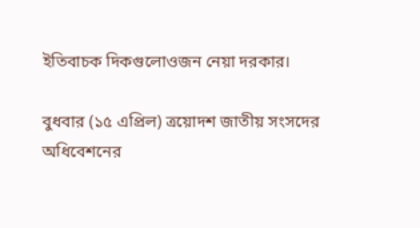ইতিবাচক দিকগুলোওজন নেয়া দরকার।

বুধবার (১৫ এপ্রিল) ত্রয়োদশ জাতীয় সংসদের অধিবেশনের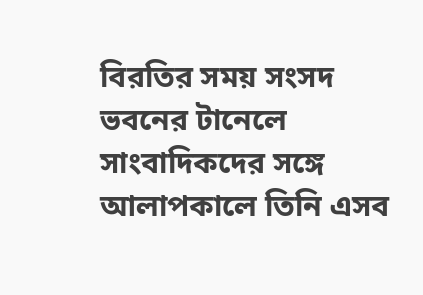বিরতির সময় সংসদ ভবনের টানেলে সাংবাদিকদের সঙ্গে আলাপকালে তিনি এসব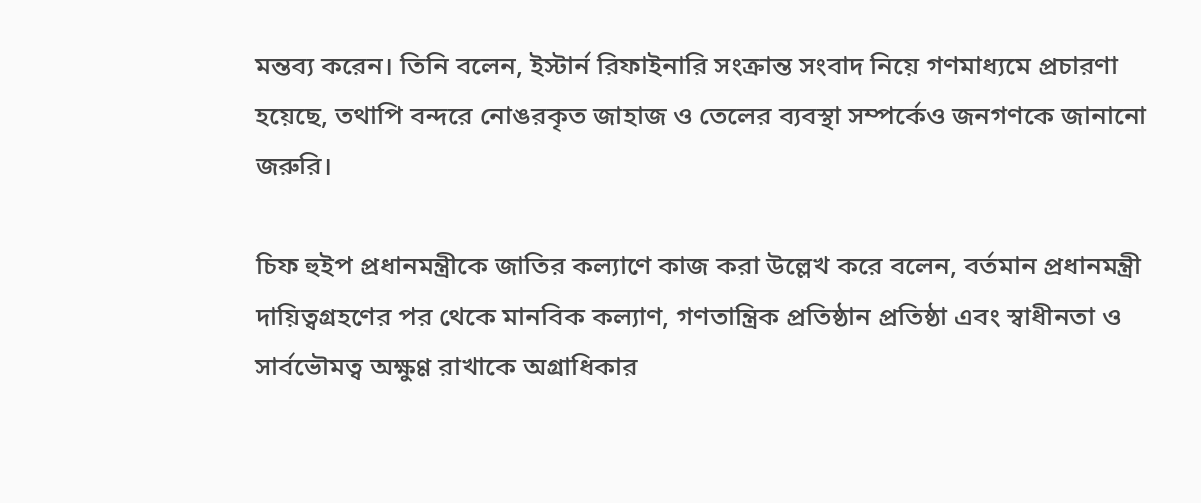মন্তব্য করেন। তিনি বলেন, ইস্টার্ন রিফাইনারি সংক্রান্ত সংবাদ নিয়ে গণমাধ্যমে প্রচারণা হয়েছে, তথাপি বন্দরে নোঙরকৃত জাহাজ ও তেলের ব্যবস্থা সম্পর্কেও জনগণকে জানানো জরুরি।

চিফ হুইপ প্রধানমন্ত্রীকে জাতির কল্যাণে কাজ করা উল্লেখ করে বলেন, বর্তমান প্রধানমন্ত্রী দায়িত্বগ্রহণের পর থেকে মানবিক কল্যাণ, গণতান্ত্রিক প্রতিষ্ঠান প্রতিষ্ঠা এবং স্বাধীনতা ও সার্বভৌমত্ব অক্ষুণ্ণ রাখাকে অগ্রাধিকার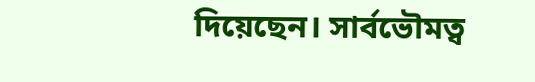দিয়েছেন। সার্বভৌমত্ব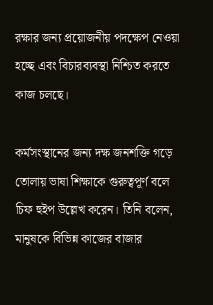রক্ষার জন্য প্রয়োজনীয় পদক্ষেপ নেওয়া হচ্ছে এবং বিচারব্যবস্থা নিশ্চিত করতে কাজ চলছে।

কর্মসংস্থানের জন্য দক্ষ জনশক্তি গড়ে তোলায় ভাষা শিক্ষাকে গুরুত্বপূর্ণ বলে চিফ হুইপ উল্লেখ করেন। তিনি বলেন, মানুষকে বিভিন্ন কাজের বাজার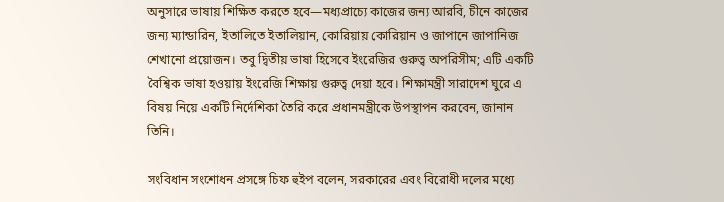অনুসারে ভাষায় শিক্ষিত করতে হবে—মধ্যপ্রাচ্যে কাজের জন্য আরবি, চীনে কাজের জন্য ম্যান্ডারিন, ইতালিতে ইতালিয়ান, কোরিয়ায় কোরিয়ান ও জাপানে জাপানিজ শেখানো প্রয়োজন। তবু দ্বিতীয় ভাষা হিসেবে ইংরেজির গুরুত্ব অপরিসীম; এটি একটি বৈশ্বিক ভাষা হওয়ায় ইংরেজি শিক্ষায় গুরুত্ব দেয়া হবে। শিক্ষামন্ত্রী সারাদেশ ঘুরে এ বিষয় নিয়ে একটি নির্দেশিকা তৈরি করে প্রধানমন্ত্রীকে উপস্থাপন করবেন, জানান তিনি।

সংবিধান সংশোধন প্রসঙ্গে চিফ হুইপ বলেন, সরকারের এবং বিরোধী দলের মধ্যে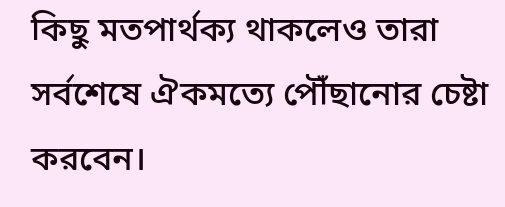কিছু মতপার্থক্য থাকলেও তারা সর্বশেষে ঐকমত্যে পৌঁছানোর চেষ্টা করবেন।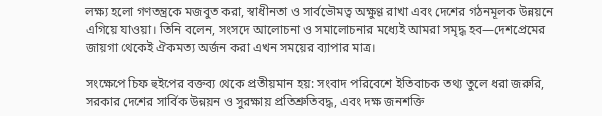লক্ষ্য হলো গণতন্ত্রকে মজবুত করা, স্বাধীনতা ও সার্বভৌমত্ব অক্ষুণ্ণ রাখা এবং দেশের গঠনমূলক উন্নয়নে এগিয়ে যাওয়া। তিনি বলেন, সংসদে আলোচনা ও সমালোচনার মধ্যেই আমরা সমৃদ্ধ হব—দেশপ্রেমের জায়গা থেকেই ঐকমত্য অর্জন করা এখন সময়ের ব্যাপার মাত্র।

সংক্ষেপে চিফ হুইপের বক্তব্য থেকে প্রতীয়মান হয়: সংবাদ পরিবেশে ইতিবাচক তথ্য তুলে ধরা জরুরি, সরকার দেশের সার্বিক উন্নয়ন ও সুরক্ষায় প্রতিশ্রুতিবদ্ধ, এবং দক্ষ জনশক্তি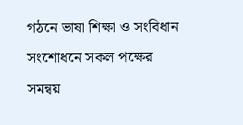গঠনে ভাষা শিক্ষা ও সংবিধান সংশোধনে সকল পক্ষের সমন্বয়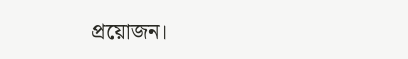প্রয়োজন।